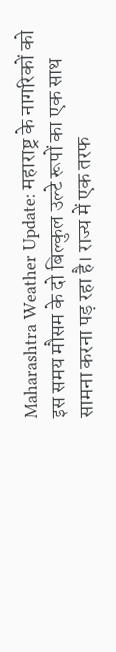Maharashtra Weather Update: महाराष्ट्र के नागरिकों को इस समय मौसम के दो बिल्कुल उल्टे रूपों का एक साथ सामना करना पड़ रहा है। राज्य में एक तरफ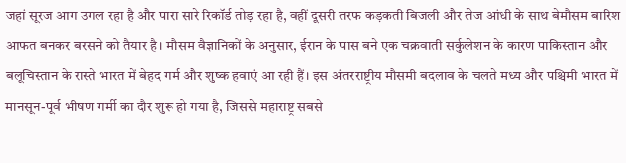जहां सूरज आग उगल रहा है और पारा सारे रिकॉर्ड तोड़ रहा है, वहीं दूसरी तरफ कड़कती बिजली और तेज आंधी के साथ बेमौसम बारिश आफत बनकर बरसने को तैयार है। मौसम वैज्ञानिकों के अनुसार, ईरान के पास बने एक चक्रवाती सर्कुलेशन के कारण पाकिस्तान और बलूचिस्तान के रास्ते भारत में बेहद गर्म और शुष्क हवाएं आ रही हैं। इस अंतरराष्ट्रीय मौसमी बदलाव के चलते मध्य और पश्चिमी भारत में मानसून-पूर्व भीषण गर्मी का दौर शुरू हो गया है, जिससे महाराष्ट्र सबसे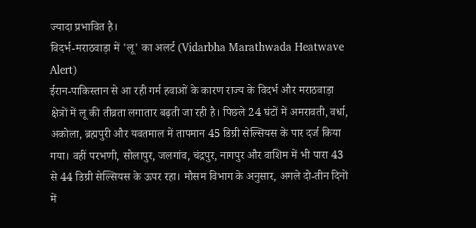ज्यादा प्रभावित है।
विदर्भ-मराठवाड़ा में 'लू' का अलर्ट (Vidarbha Marathwada Heatwave Alert)
ईरान-पाकिस्तान से आ रही गर्म हवाओं के कारण राज्य के विदर्भ और मराठवाड़ा क्षेत्रों में लू की तीव्रता लगातार बढ़ती जा रही है। पिछले 24 घंटों में अमरावती, वर्धा, अकोला, ब्रह्मपुरी और यवतमाल में तापमान 45 डिग्री सेल्सियस के पार दर्ज किया गया। वहीं परभणी, सोलापुर, जलगांव, चंद्रपुर, नागपुर और वाशिम में भी पारा 43 से 44 डिग्री सेल्सियस के ऊपर रहा। मौसम विभाग के अनुसार, अगले दो-तीन दिनों में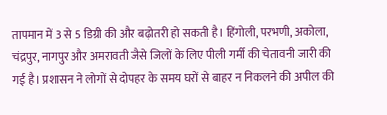तापमान में 3 से 5 डिग्री की और बढ़ोतरी हो सकती है। हिंगोली, परभणी, अकोला, चंद्रपुर, नागपुर और अमरावती जैसे जिलों के लिए पीली गर्मी की चेतावनी जारी की गई है। प्रशासन ने लोगों से दोपहर के समय घरों से बाहर न निकलने की अपील की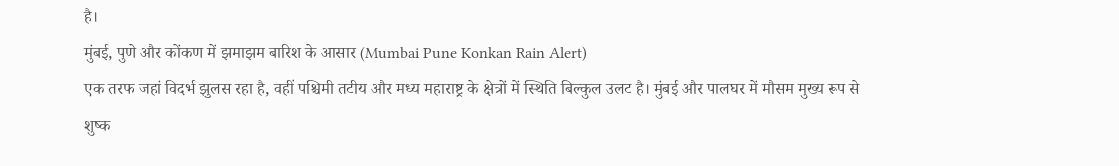है।
मुंबई, पुणे और कोंकण में झमाझम बारिश के आसार (Mumbai Pune Konkan Rain Alert)
एक तरफ जहां विदर्भ झुलस रहा है, वहीं पश्चिमी तटीय और मध्य महाराष्ट्र के क्षेत्रों में स्थिति बिल्कुल उलट है। मुंबई और पालघर में मौसम मुख्य रूप से शुष्क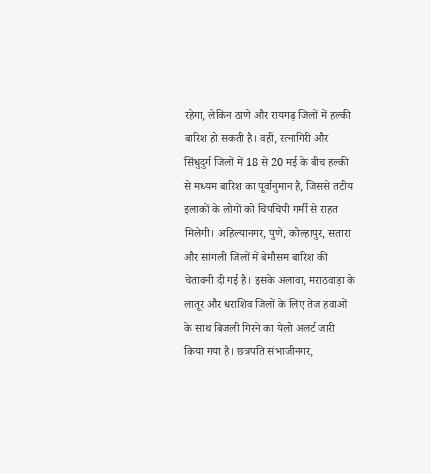रहेगा, लेकिन ठाणे और रायगढ़ जिलों में हल्की बारिश हो सकती है। वहीं, रत्नागिरी और सिंधुदुर्ग जिलों में 18 से 20 मई के बीच हल्की से मध्यम बारिश का पूर्वानुमान है, जिससे तटीय इलाकों के लोगों को चिपचिपी गर्मी से राहत मिलेगी। अहिल्यानगर, पुणे, कोल्हापुर, सतारा और सांगली जिलों में बेमौसम बारिश की चेतावनी दी गई है। इसके अलावा, मराठवाड़ा के लातूर और धराशिव जिलों के लिए तेज हवाओं के साथ बिजली गिरने का येलो अलर्ट जारी किया गया है। छत्रपति संभाजीनगर,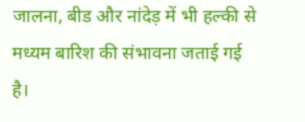जालना, बीड और नांदेड़ में भी हल्की से मध्यम बारिश की संभावना जताई गई है।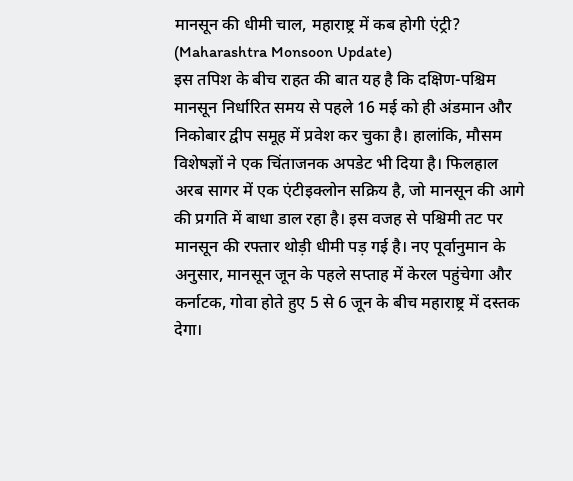मानसून की धीमी चाल, महाराष्ट्र में कब होगी एंट्री? (Maharashtra Monsoon Update)
इस तपिश के बीच राहत की बात यह है कि दक्षिण-पश्चिम मानसून निर्धारित समय से पहले 16 मई को ही अंडमान और निकोबार द्वीप समूह में प्रवेश कर चुका है। हालांकि, मौसम विशेषज्ञों ने एक चिंताजनक अपडेट भी दिया है। फिलहाल अरब सागर में एक एंटीइक्लोन सक्रिय है, जो मानसून की आगे की प्रगति में बाधा डाल रहा है। इस वजह से पश्चिमी तट पर मानसून की रफ्तार थोड़ी धीमी पड़ गई है। नए पूर्वानुमान के अनुसार, मानसून जून के पहले सप्ताह में केरल पहुंचेगा और कर्नाटक, गोवा होते हुए 5 से 6 जून के बीच महाराष्ट्र में दस्तक देगा।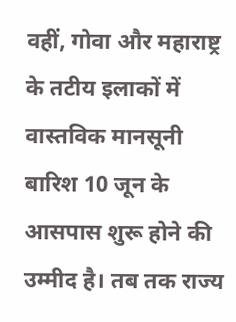वहीं, गोवा और महाराष्ट्र के तटीय इलाकों में वास्तविक मानसूनी बारिश 10 जून के आसपास शुरू होने की उम्मीद है। तब तक राज्य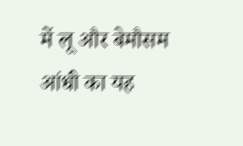में लू और बेमौसम आंधी का यह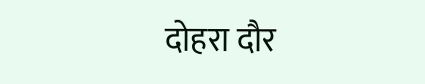दोहरा दौर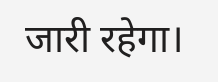जारी रहेगा।